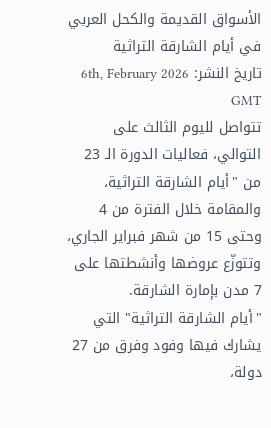الأسواق القديمة والكحل العربي في أيام الشارقة التراثية
تاريخ النشر: 6th, February 2026 GMT
تتواصل لليوم الثالث على التوالي، فعاليات الدورة الـ 23 من "أيام الشارقة التراثية، والمقامة خلال الفترة من 4 وحتى 15 من شهر فبراير الجاري، وتتوزّع عروضها وأنشطتها على 7 مدن بإمارة الشارقة.
"أيام الشارقة التراثية" التي يشارك فيها وفود وفرق من 27 دولة،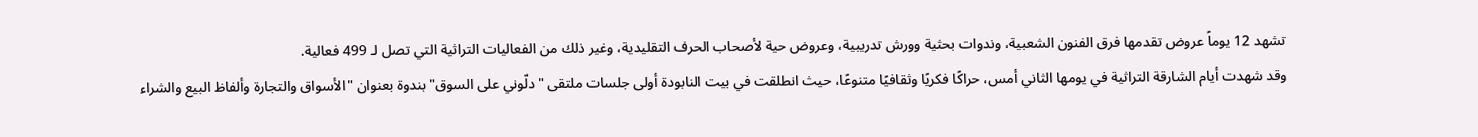تشهد 12 يوماً عروض تقدمها فرق الفنون الشعبية، وندوات بحثية وورش تدريبية، وعروض حية لأصحاب الحرف التقليدية، وغير ذلك من الفعاليات التراثية التي تصل لـ 499 فعالية.
وقد شهدت أيام الشارقة التراثية في يومها الثاني أمس، حراكًا فكريًا وثقافيًا متنوعًا، حيث انطلقت في بيت النابودة أولى جلسات ملتقى "دلّوني على السوق" بندوة بعنوان "الأسواق والتجارة وألفاظ البيع والشراء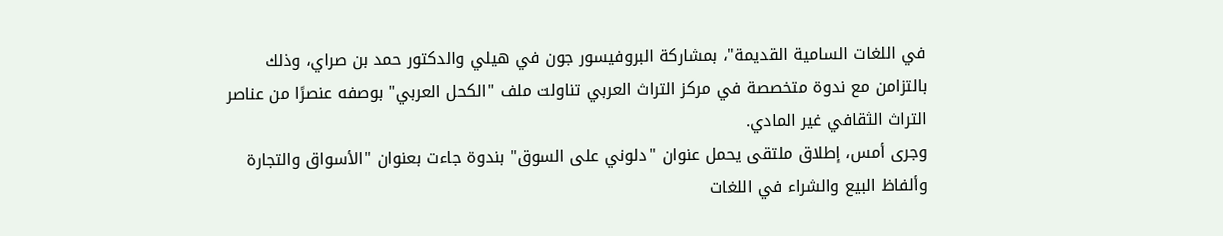في اللغات السامية القديمة"، بمشاركة البروفيسور جون في هيلي والدكتور حمد بن صراي، وذلك بالتزامن مع ندوة متخصصة في مركز التراث العربي تناولت ملف "الكحل العربي" بوصفه عنصرًا من عناصر التراث الثقافي غير المادي.
وجرى أمس، إطلاق ملتقى يحمل عنوان "دلوني على السوق" بندوة جاءت بعنوان "الأسواق والتجارة وألفاظ البيع والشراء في اللغات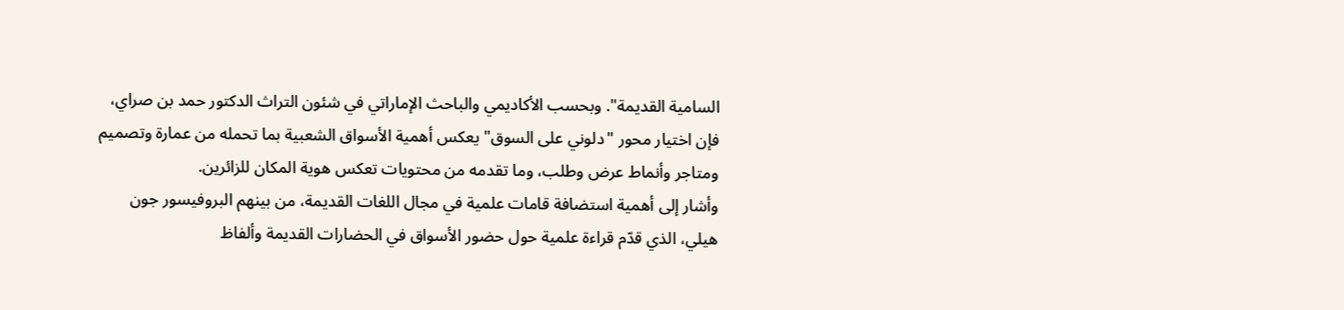السامية القديمة". وبحسب الأكاديمي والباحث الإماراتي في شئون التراث الدكتور حمد بن صراي، فإن اختيار محور "دلوني على السوق" يعكس أهمية الأسواق الشعبية بما تحمله من عمارة وتصميم ومتاجر وأنماط عرض وطلب، وما تقدمه من محتويات تعكس هوية المكان للزائرين.
وأشار إلى أهمية استضافة قامات علمية في مجال اللغات القديمة، من بينهم البروفيسور جون هيلي، الذي قدّم قراءة علمية حول حضور الأسواق في الحضارات القديمة وألفاظ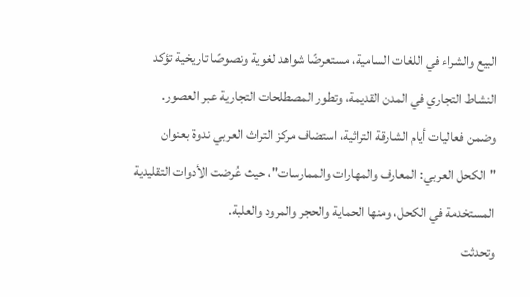البيع والشراء في اللغات السامية، مستعرضًا شواهد لغوية ونصوصًا تاريخية تؤكد النشاط التجاري في المدن القديمة، وتطور المصطلحات التجارية عبر العصور.
وضمن فعاليات أيام الشارقة التراثية، استضاف مركز التراث العربي ندوة بعنوان "الكحل العربي: المعارف والمهارات والممارسات"، حيث عُرضت الأدوات التقليدية المستخدمة في الكحل، ومنها الحماية والحجر والمرود والعلبة.
وتحدثت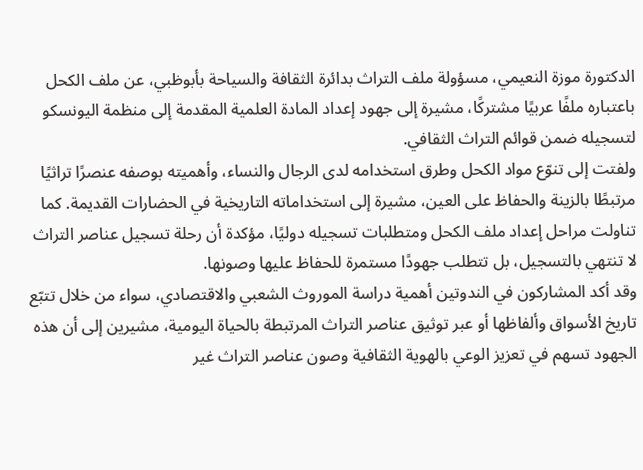الدكتورة موزة النعيمي، مسؤولة ملف التراث بدائرة الثقافة والسياحة بأبوظبي، عن ملف الكحل باعتباره ملفًا عربيًا مشتركًا، مشيرة إلى جهود إعداد المادة العلمية المقدمة إلى منظمة اليونسكو لتسجيله ضمن قوائم التراث الثقافي.
ولفتت إلى تنوّع مواد الكحل وطرق استخدامه لدى الرجال والنساء، وأهميته بوصفه عنصرًا تراثيًا مرتبطًا بالزينة والحفاظ على العين، مشيرة إلى استخداماته التاريخية في الحضارات القديمة. كما تناولت مراحل إعداد ملف الكحل ومتطلبات تسجيله دوليًا، مؤكدة أن رحلة تسجيل عناصر التراث لا تنتهي بالتسجيل، بل تتطلب جهودًا مستمرة للحفاظ عليها وصونها.
وقد أكد المشاركون في الندوتين أهمية دراسة الموروث الشعبي والاقتصادي، سواء من خلال تتبّع تاريخ الأسواق وألفاظها أو عبر توثيق عناصر التراث المرتبطة بالحياة اليومية، مشيرين إلى أن هذه الجهود تسهم في تعزيز الوعي بالهوية الثقافية وصون عناصر التراث غير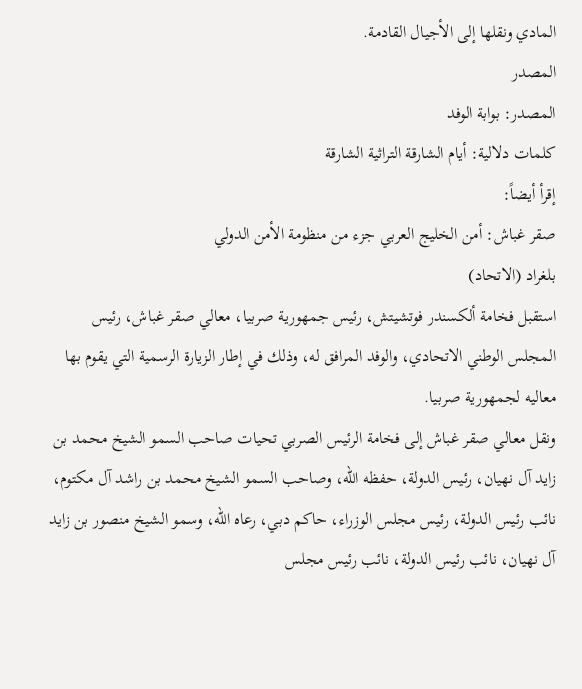المادي ونقلها إلى الأجيال القادمة.
المصدر
المصدر: بوابة الوفد
كلمات دلالية: أيام الشارقة التراثية الشارقة
إقرأ أيضاً:
صقر غباش: أمن الخليج العربي جزء من منظومة الأمن الدولي
بلغراد (الاتحاد)
استقبل فخامة ألكسندر فوتشيتش، رئيس جمهورية صربيا، معالي صقر غباش، رئيس المجلس الوطني الاتحادي، والوفد المرافق له، وذلك في إطار الزيارة الرسمية التي يقوم بها معاليه لجمهورية صربيا.
ونقل معالي صقر غباش إلى فخامة الرئيس الصربي تحيات صاحب السمو الشيخ محمد بن زايد آل نهيان، رئيس الدولة، حفظه الله، وصاحب السمو الشيخ محمد بن راشد آل مكتوم، نائب رئيس الدولة، رئيس مجلس الوزراء، حاكم دبي، رعاه الله، وسمو الشيخ منصور بن زايد آل نهيان، نائب رئيس الدولة، نائب رئيس مجلس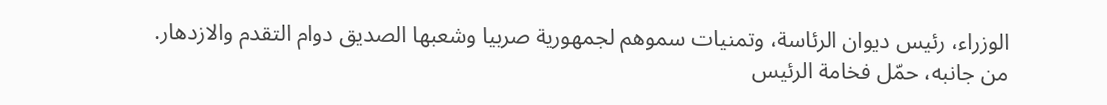الوزراء، رئيس ديوان الرئاسة، وتمنيات سموهم لجمهورية صربيا وشعبها الصديق دوام التقدم والازدهار.
من جانبه، حمّل فخامة الرئيس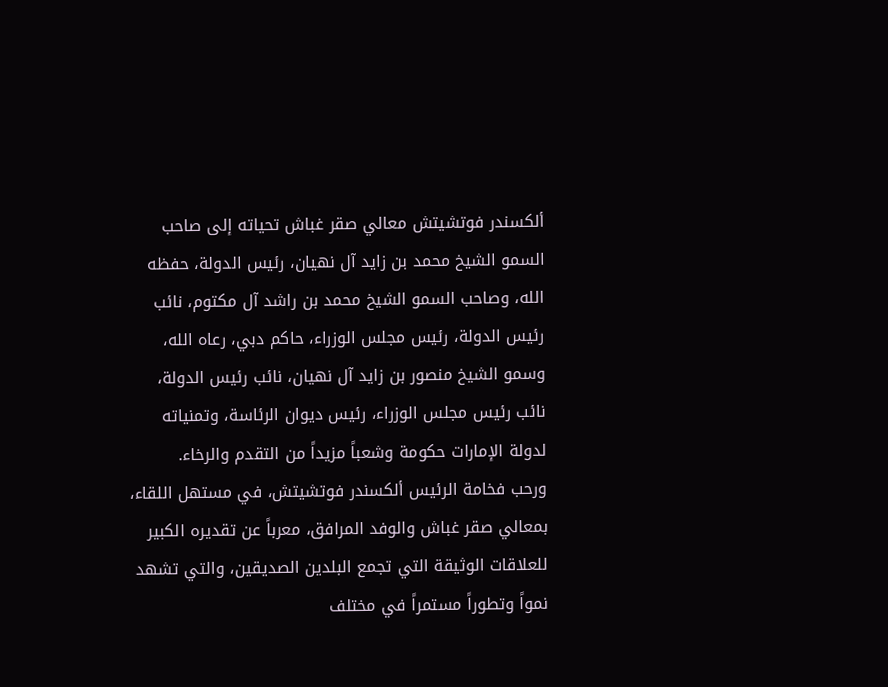ألكسندر فوتشيتش معالي صقر غباش تحياته إلى صاحب السمو الشيخ محمد بن زايد آل نهيان، رئيس الدولة، حفظه الله، وصاحب السمو الشيخ محمد بن راشد آل مكتوم، نائب رئيس الدولة، رئيس مجلس الوزراء، حاكم دبي، رعاه الله، وسمو الشيخ منصور بن زايد آل نهيان، نائب رئيس الدولة، نائب رئيس مجلس الوزراء، رئيس ديوان الرئاسة، وتمنياته لدولة الإمارات حكومة وشعباً مزيداً من التقدم والرخاء.
ورحب فخامة الرئيس ألكسندر فوتشيتش، في مستهل اللقاء، بمعالي صقر غباش والوفد المرافق، معرباً عن تقديره الكبير للعلاقات الوثيقة التي تجمع البلدين الصديقين، والتي تشهد نمواً وتطوراً مستمراً في مختلف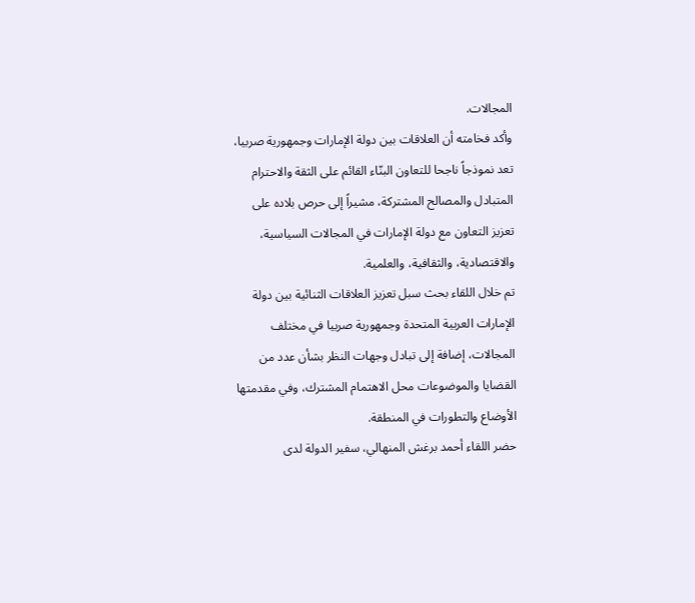المجالات.
وأكد فخامته أن العلاقات بين دولة الإمارات وجمهورية صربيا، تعد نموذجاً ناجحا للتعاون البنّاء القائم على الثقة والاحترام المتبادل والمصالح المشتركة، مشيراً إلى حرص بلاده على تعزيز التعاون مع دولة الإمارات في المجالات السياسية، والاقتصادية، والثقافية، والعلمية.
تم خلال اللقاء بحث سبل تعزيز العلاقات الثنائية بين دولة الإمارات العربية المتحدة وجمهورية صربيا في مختلف المجالات، إضافة إلى تبادل وجهات النظر بشأن عدد من القضايا والموضوعات محل الاهتمام المشترك، وفي مقدمتها الأوضاع والتطورات في المنطقة.
حضر اللقاء أحمد برغش المنهالي، سفير الدولة لدى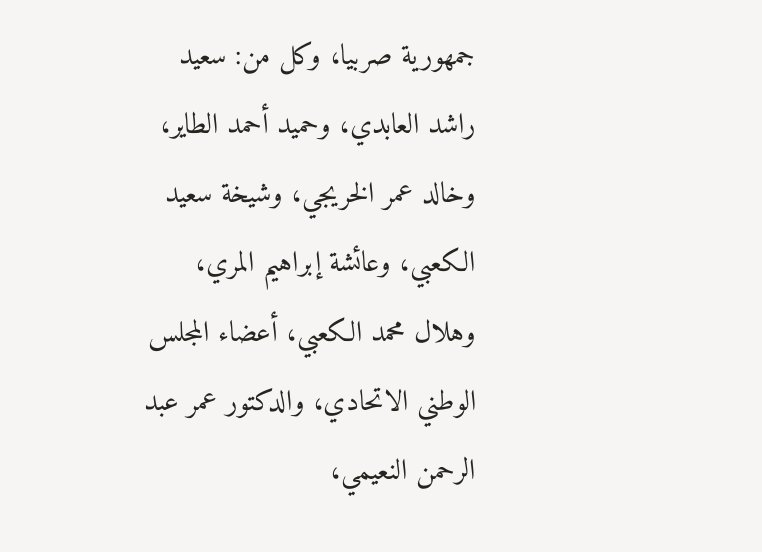جمهورية صربيا، وكل من: سعيد راشد العابدي، وحميد أحمد الطاير، وخالد عمر الخريجي، وشيخة سعيد الكعبي، وعائشة إبراهيم المري، وهلال محمد الكعبي، أعضاء المجلس الوطني الاتحادي، والدكتور عمر عبد الرحمن النعيمي،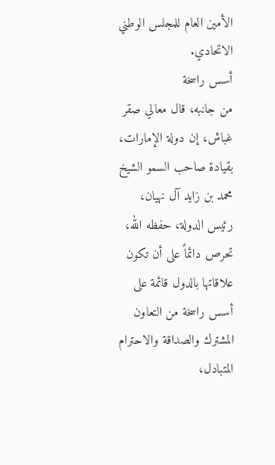الأمين العام للمجلس الوطني الاتحادي.
أسس راسخة
من جانبه، قال معالي صقر غباش، إن دولة الإمارات، بقيادة صاحب السمو الشيخ محمد بن زايد آل نهيان، رئيس الدولة، حفظه الله، تحرص دائماً على أن تكون علاقاتها بالدول قائمة على أسس راسخة من التعاون المشترك والصداقة والاحترام المتبادل،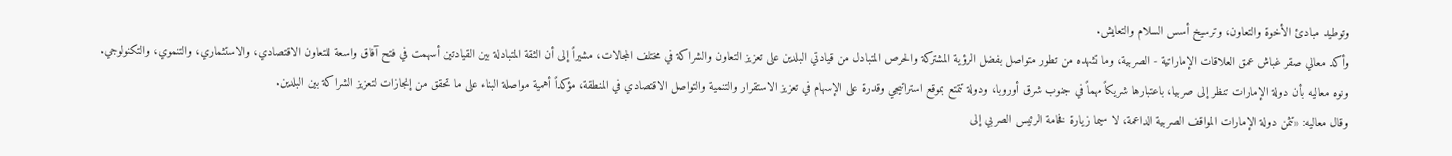وتوطيد مبادئ الأخوة والتعاون، وترسيخ أسس السلام والتعايش.
وأكد معالي صقر غباش عمق العلاقات الإماراتية - الصربية، وما تشهده من تطور متواصل بفضل الرؤية المشتركة والحرص المتبادل من قيادتي البلدين على تعزيز التعاون والشراكة في مختلف المجالات، مشيراً إلى أن الثقة المتبادلة بين القيادتين أسهمت في فتح آفاق واسعة للتعاون الاقتصادي، والاستثماري، والتنموي، والتكنولوجي. ونوه معاليه بأن دولة الإمارات تنظر إلى صربيا، باعتبارها شريكاً مهماً في جنوب شرق أوروبا، ودولة تتمتع بموقع استراتيجي وقدرة على الإسهام في تعزيز الاستقرار والتنمية والتواصل الاقتصادي في المنطقة، مؤكداً أهمية مواصلة البناء على ما تحقق من إنجازات لتعزيز الشراكة بين البلدين.
وقال معاليه: «تثمن دولة الإمارات المواقف الصربية الداعمة، لا سيما زيارة فخامة الرئيس الصربي إلى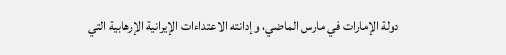دولة الإمارات في مارس الماضي، وإدانته الاعتداءات الإيرانية الإرهابية التي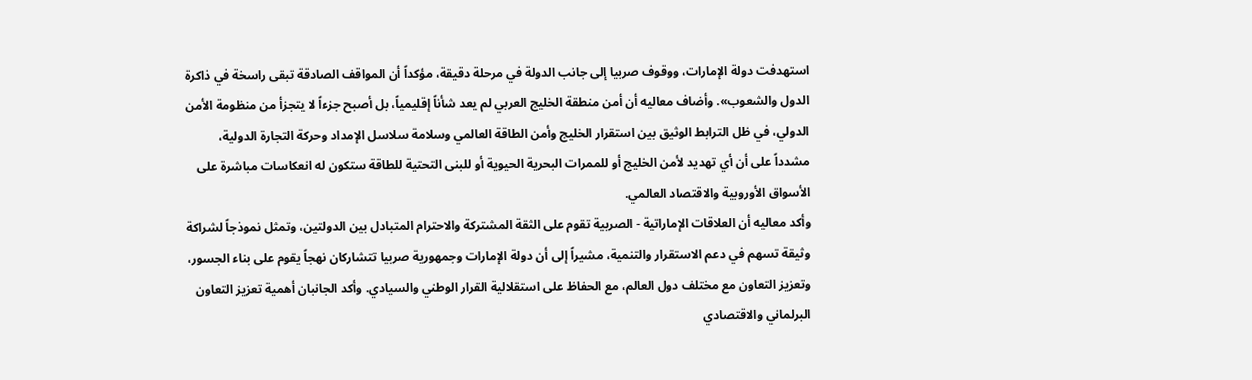استهدفت دولة الإمارات، ووقوف صربيا إلى جانب الدولة في مرحلة دقيقة، مؤكداً أن المواقف الصادقة تبقى راسخة في ذاكرة الدول والشعوب». وأضاف معاليه أن أمن منطقة الخليج العربي لم يعد شأناً إقليمياً، بل أصبح جزءاً لا يتجزأ من منظومة الأمن الدولي، في ظل الترابط الوثيق بين استقرار الخليج وأمن الطاقة العالمي وسلامة سلاسل الإمداد وحركة التجارة الدولية، مشدداً على أن أي تهديد لأمن الخليج أو للممرات البحرية الحيوية أو للبنى التحتية للطاقة ستكون له انعكاسات مباشرة على الأسواق الأوروبية والاقتصاد العالمي.
وأكد معاليه أن العلاقات الإماراتية - الصربية تقوم على الثقة المشتركة والاحترام المتبادل بين الدولتين، وتمثل نموذجاً لشراكة وثيقة تسهم في دعم الاستقرار والتنمية، مشيراً إلى أن دولة الإمارات وجمهورية صربيا تتشاركان نهجاً يقوم على بناء الجسور، وتعزيز التعاون مع مختلف دول العالم، مع الحفاظ على استقلالية القرار الوطني والسيادي. وأكد الجانبان أهمية تعزيز التعاون البرلماني والاقتصادي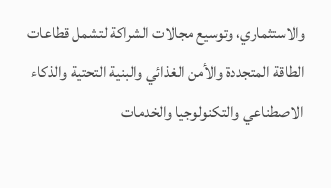والاستثماري، وتوسيع مجالات الشراكة لتشمل قطاعات الطاقة المتجددة والأمن الغذائي والبنية التحتية والذكاء الاصطناعي والتكنولوجيا والخدمات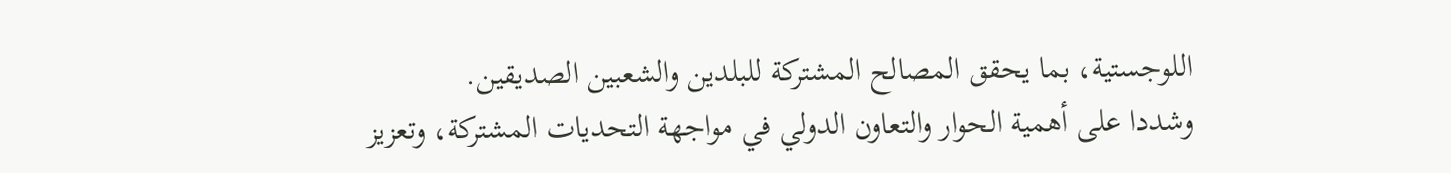اللوجستية، بما يحقق المصالح المشتركة للبلدين والشعبين الصديقين.
وشددا على أهمية الحوار والتعاون الدولي في مواجهة التحديات المشتركة، وتعزيز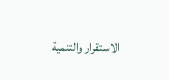الاستقرار والتنمية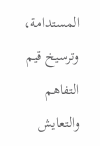المستدامة، وترسيخ قيم التفاهم والتعايش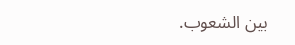بين الشعوب.